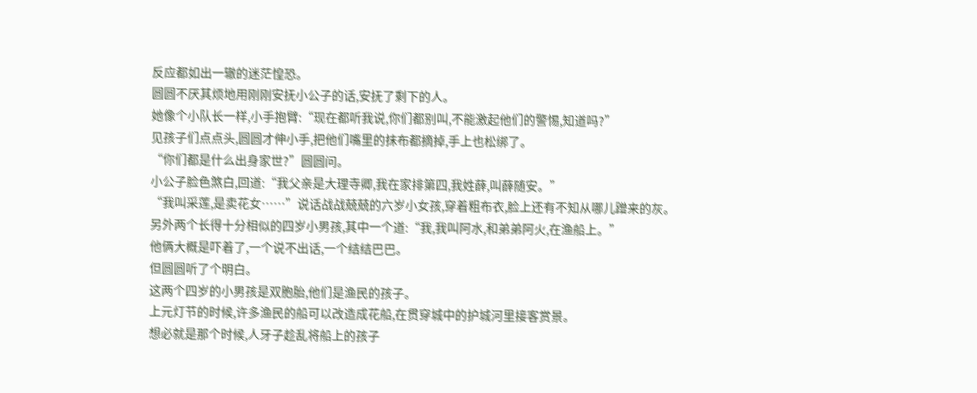反应都如出一辙的迷茫惶恐。
圆圆不厌其烦地用刚刚安抚小公子的话,安抚了剩下的人。
她像个小队长一样,小手抱臂:“现在都听我说,你们都别叫,不能激起他们的警惕,知道吗?”
见孩子们点点头,圆圆才伸小手,把他们嘴里的抹布都摘掉,手上也松绑了。
“你们都是什么出身家世?”圆圆问。
小公子脸色煞白,回道:“我父亲是大理寺卿,我在家排第四,我姓薛,叫薛随安。”
“我叫采莲,是卖花女……”说话战战兢兢的六岁小女孩,穿着粗布衣,脸上还有不知从哪儿蹭来的灰。
另外两个长得十分相似的四岁小男孩,其中一个道:“我,我叫阿水,和弟弟阿火,在渔船上。”
他俩大概是吓着了,一个说不出话,一个结结巴巴。
但圆圆听了个明白。
这两个四岁的小男孩是双胞胎,他们是渔民的孩子。
上元灯节的时候,许多渔民的船可以改造成花船,在贯穿城中的护城河里接客赏景。
想必就是那个时候,人牙子趁乱将船上的孩子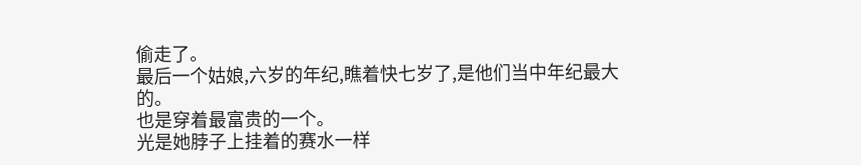偷走了。
最后一个姑娘,六岁的年纪,瞧着快七岁了,是他们当中年纪最大的。
也是穿着最富贵的一个。
光是她脖子上挂着的赛水一样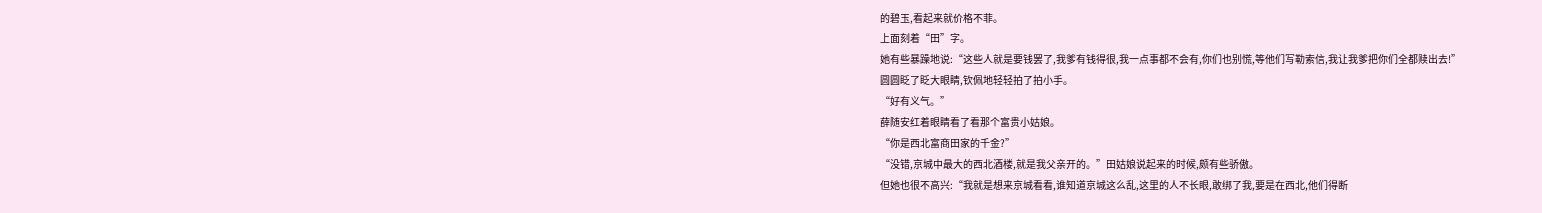的碧玉,看起来就价格不菲。
上面刻着“田”字。
她有些暴躁地说:“这些人就是要钱罢了,我爹有钱得很,我一点事都不会有,你们也别慌,等他们写勒索信,我让我爹把你们全都赎出去!”
圆圆眨了眨大眼睛,钦佩地轻轻拍了拍小手。
“好有义气。”
薛随安红着眼睛看了看那个富贵小姑娘。
“你是西北富商田家的千金?”
“没错,京城中最大的西北酒楼,就是我父亲开的。”田姑娘说起来的时候,颇有些骄傲。
但她也很不高兴:“我就是想来京城看看,谁知道京城这么乱,这里的人不长眼,敢绑了我,要是在西北,他们得断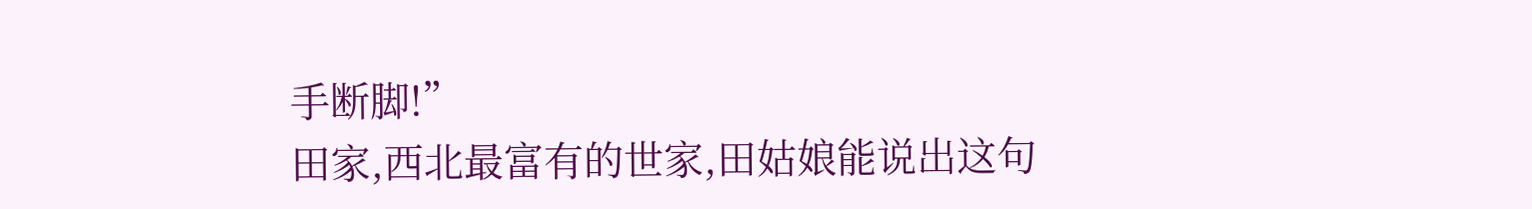手断脚!”
田家,西北最富有的世家,田姑娘能说出这句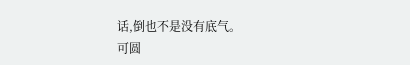话,倒也不是没有底气。
可圆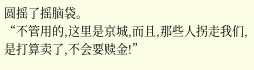圆摇了摇脑袋。
“不管用的,这里是京城,而且,那些人拐走我们,是打算卖了,不会要赎金!”